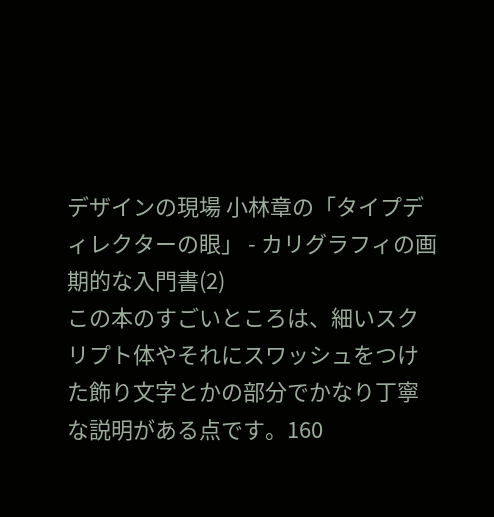デザインの現場 小林章の「タイプディレクターの眼」 - カリグラフィの画期的な入門書(2)
この本のすごいところは、細いスクリプト体やそれにスワッシュをつけた飾り文字とかの部分でかなり丁寧な説明がある点です。160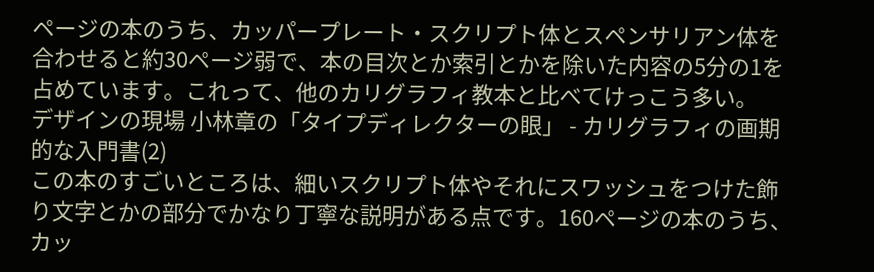ページの本のうち、カッパープレート・スクリプト体とスペンサリアン体を合わせると約30ページ弱で、本の目次とか索引とかを除いた内容の5分の1を占めています。これって、他のカリグラフィ教本と比べてけっこう多い。
デザインの現場 小林章の「タイプディレクターの眼」 - カリグラフィの画期的な入門書(2)
この本のすごいところは、細いスクリプト体やそれにスワッシュをつけた飾り文字とかの部分でかなり丁寧な説明がある点です。160ページの本のうち、カッ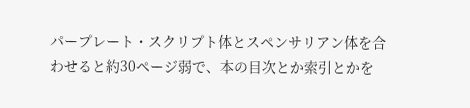パープレート・スクリプト体とスペンサリアン体を合わせると約30ページ弱で、本の目次とか索引とかを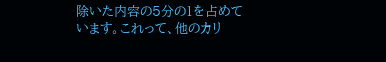除いた内容の5分の1を占めています。これって、他のカリ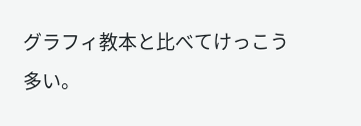グラフィ教本と比べてけっこう多い。